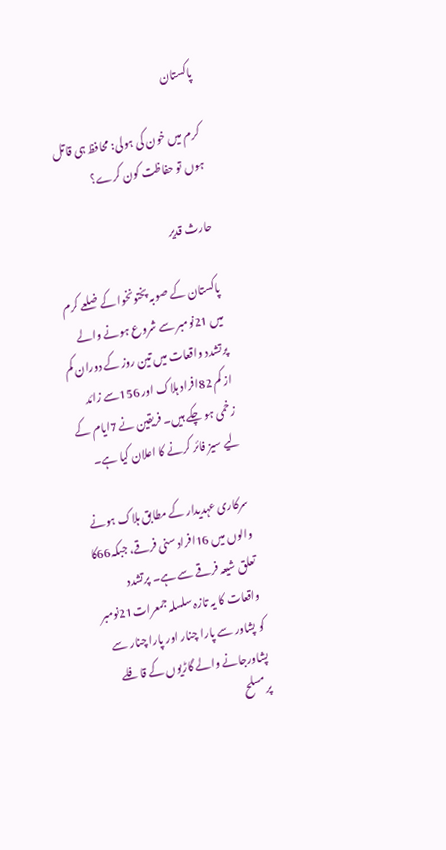پاکستان

کرم میں خون کی ہولی: محافظ ہی قاتل ہوں تو حفاظت کون کرے؟

حارث قدیر

پاکستان کے صوبہ پختونخوا کے ضلعے کرم میں 21نومبر سے شروع ہونے والے پرتشدد واقعات میں تین روز کے دوران کم از کم 82افراد ہلاک اور 156سے زائد زخمی ہو چکے ہیں۔ فریقین نے 7ایام کے لیے سیز فائر کرنے کا اعلان کیا ہے۔

سرکاری عہدیدار کے مطابق ہلاک ہونے والوں میں 16افراد سنی فرقے، جبکہ66کا تعلق شیعہ فرقے سے ہے۔ پرتشدد واقعات کا یہ تازہ سلسلہ جمعرات21نومبر کو پشاور سے پارا چنار اور پارا چنار سے پشاورجانے والے گاڑیوں کے قافلے پرمسلح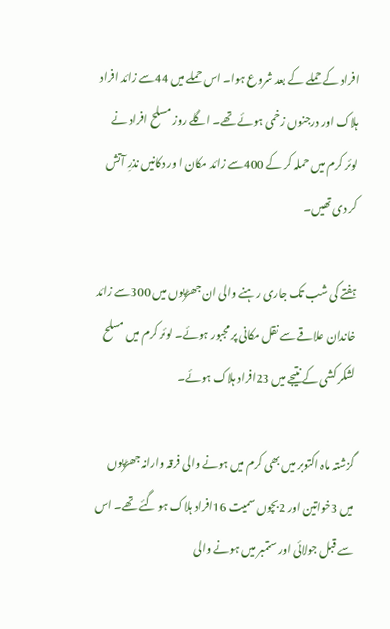افراد کے حملے کے بعد شروع ہوا۔ اس حملے میں 44سے زائد افراد ہلاک اور درجنوں زخمی ہوئے تھے۔ اگلے روز مسلح افراد نے لوئر کرم میں حملہ کر کے 400سے زائد مکان ا ور دکانیں نذرِ آتش کر دی تھیں۔

ہفتے کی شب تک جاری رہنے والی ان جھڑپوں میں 300سے زائد خاندان علاقے سے نقل مکانی پر مجبور ہوئے۔ لوئر کرم میں مسلح لشکر کشی کے نتیجے میں 23افراد ہلاک ہوئے۔

گزشتہ ماہ اکتوبر میں بھی کرم میں ہونے والی فرقہ وارانہ جھڑپوں میں 3خواتین اور 2بچوں سمیت 16افراد ہلاک ہو گئے تھے۔ اس سے قبل جولائی اور ستمبر میں ہونے والی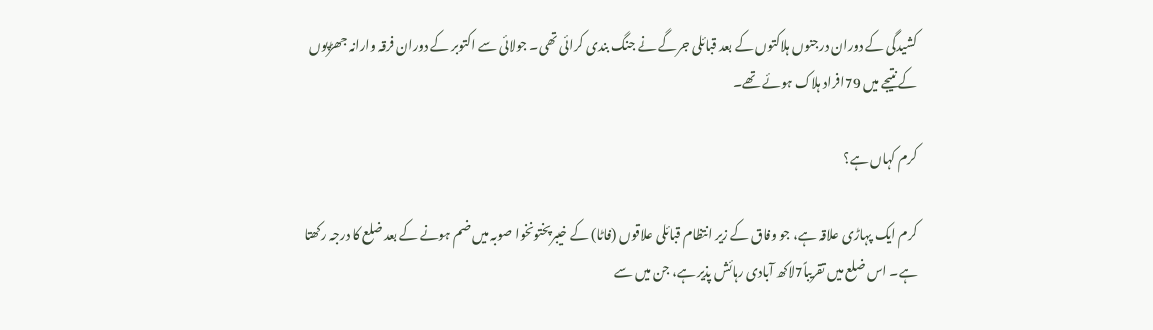کشیدگی کے دوران درجنوں ہلاکتوں کے بعد قبائلی جرگے نے جنگ بندی کرائی تھی۔ جولائی سے اکتوبر کے دوران فرقہ وارانہ جھڑپوں کے نتیجے میں 79افراد ہلاک ہوئے تھے۔

کرم کہاں ہے؟

کرم ایک پہاڑی علاقہ ہے، جو وفاق کے زیر انتظام قبائلی علاقوں (فاٹا) کے خیبرپختونخوا صوبہ میں ضم ہونے کے بعد ضلع کا درجہ رکھتا ہے۔ اس ضلع میں تقریباً7لاکھ آبادی رہائش پذیر ہے، جن میں سے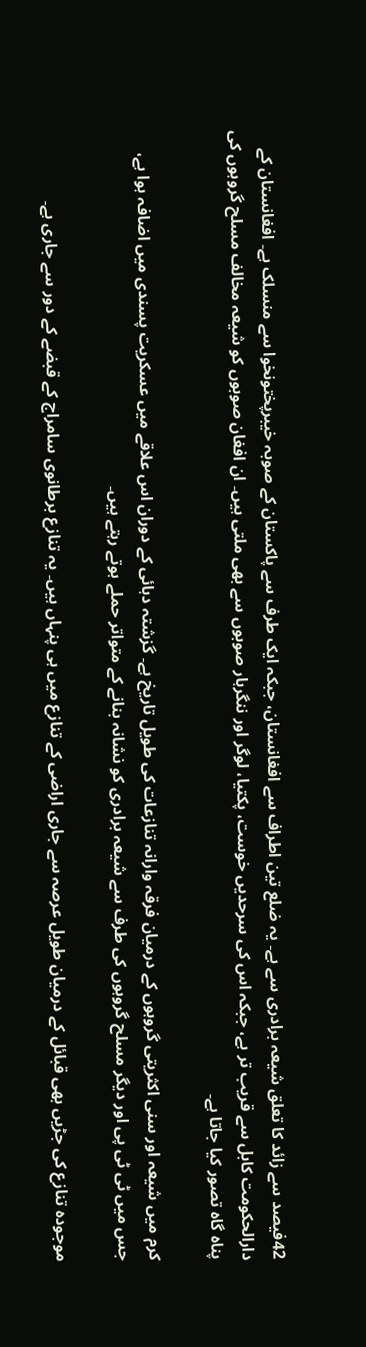42فیصد سے زائد کا تعلق شیعہ برادری سے ہے۔ یہ ضلع تین اطراف سے افغانستان، جبکہ ایک طرف سے پاکستان کے صوبہ خیبرپختونخوا سے منسلک ہے۔ افغانستان کے دارالحکومت کابل سے قریب تر ہے، جبکہ اس کی سرحدیں خوست، پکتیا، لوگر اور ننگرہار صوبوں سے بھی ملتی ہیں۔ ان افغان صوبوں کو شیعہ مخالف مسلح گروہوں کی پناہ گاہ تصور کیا جاتا ہے۔

کرم میں شیعہ اور سنی اکثریتی گروہوں کے درمیان فرقہ وارانہ تنازعات کی طویل تاریخ ہے۔ گزشتہ دہائی کے دوران اس علاقے میں عسکریت پسندی میں اضافہ ہوا ہے، جس میں ٹی ٹی پی اور دیگر مسلح گروہوں کی طرف سے شیعہ برادری کو نشانہ بنانے کے متواتر حملے ہوتے رہتے ہیں۔

موجودہ تنازع کی جڑیں بھی قبائل کے درمیان طویل عرصہ سے جاری اراضی کے تنازع میں ہی پنہاں ہیں۔ یہ تنازع برطانوی سامراج کے قبضے کے دور سے جاری ہے۔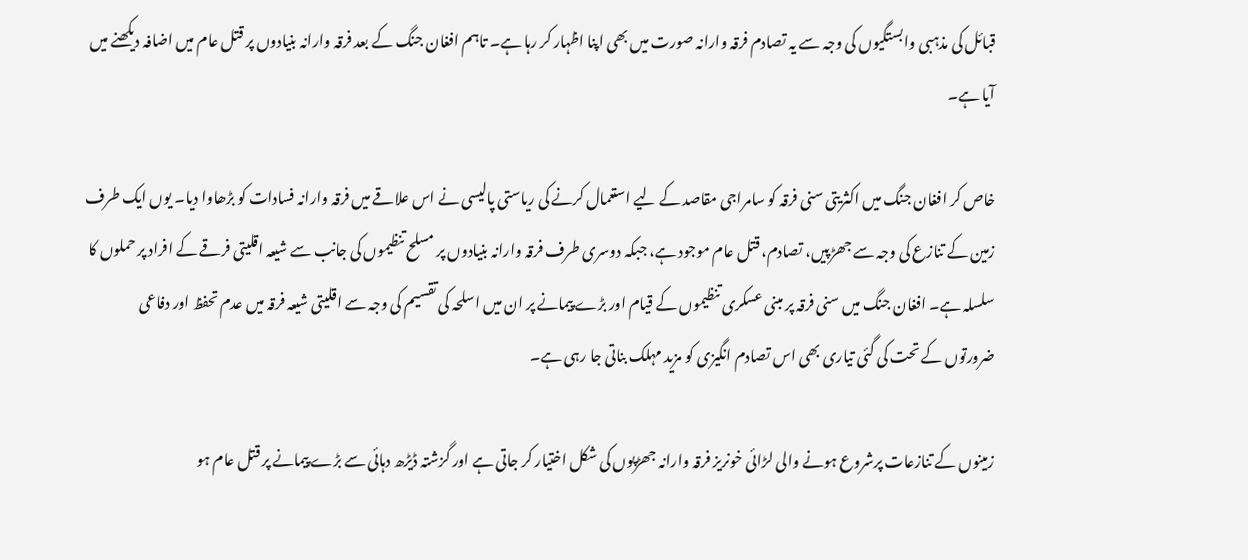قبائل کی مذہبی وابستگیوں کی وجہ سے یہ تصادم فرقہ وارانہ صورت میں بھی اپنا اظہار کر رہا ہے۔ تاہم افغان جنگ کے بعد فرقہ وارانہ بنیادوں پر قتل عام میں اضافہ دیکھنے میں آیا ہے۔

خاص کر افغان جنگ میں اکثریتی سنی فرقہ کو سامراجی مقاصد کے لیے استعمال کرنے کی ریاستی پالیسی نے اس علاقے میں فرقہ وارانہ فسادات کو بڑھاوا دیا۔ یوں ایک طرف زمین کے تنازع کی وجہ سے جھڑپیں، تصادم، قتل عام موجود ہے، جبکہ دوسری طرف فرقہ وارانہ بنیادوں پر مسلح تنظیموں کی جانب سے شیعہ اقلیتی فرقے کے افراد پر حملوں کا سلسلہ ہے۔ افغان جنگ میں سنی فرقہ پر مبنی عسکری تنظیموں کے قیام اور بڑے پیمانے پر ان میں اسلحہ کی تقسیم کی وجہ سے اقلیتی شیعہ فرقہ میں عدم تحفظ اور دفاعی ضرورتوں کے تحت کی گئی تیاری بھی اس تصادم انگیزی کو مزید مہلک بناتی جا رہی ہے۔

زمینوں کے تنازعات پرشروع ہونے والی لڑائی خونریز فرقہ وارانہ جھڑپوں کی شکل اختیار کر جاتی ہے اور گزشتہ ڈیڑھ دہائی سے بڑے پیمانے پر قتل عام ہو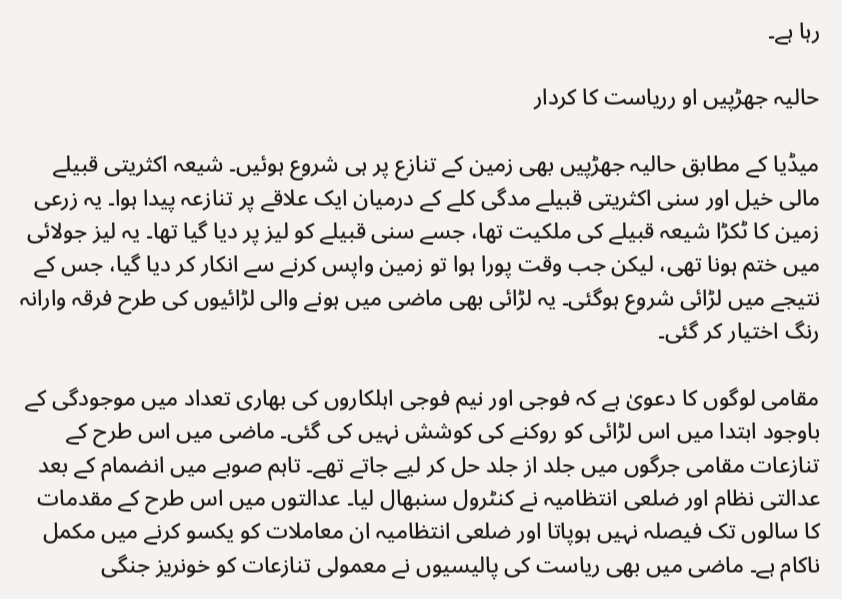رہا ہے۔

حالیہ جھڑپیں او رریاست کا کردار

میڈیا کے مطابق حالیہ جھڑپیں بھی زمین کے تنازع پر ہی شروع ہوئیں۔ شیعہ اکثریتی قبیلے مالی خیل اور سنی اکثریتی قبیلے مدگی کلے کے درمیان ایک علاقے پر تنازعہ پیدا ہوا۔ یہ زرعی زمین کا ٹکڑا شیعہ قبیلے کی ملکیت تھا، جسے سنی قبیلے کو لیز پر دیا گیا تھا۔ یہ لیز جولائی میں ختم ہونا تھی، لیکن جب وقت پورا ہوا تو زمین واپس کرنے سے انکار کر دیا گیا، جس کے نتیجے میں لڑائی شروع ہوگئی۔ یہ لڑائی بھی ماضی میں ہونے والی لڑائیوں کی طرح فرقہ وارانہ رنگ اختیار کر گئی۔

مقامی لوگوں کا دعویٰ ہے کہ فوجی اور نیم فوجی اہلکاروں کی بھاری تعداد میں موجودگی کے باوجود ابتدا میں اس لڑائی کو روکنے کی کوشش نہیں کی گئی۔ ماضی میں اس طرح کے تنازعات مقامی جرگوں میں جلد از جلد حل کر لیے جاتے تھے۔ تاہم صوبے میں انضمام کے بعد عدالتی نظام اور ضلعی انتظامیہ نے کنٹرول سنبھال لیا۔ عدالتوں میں اس طرح کے مقدمات کا سالوں تک فیصلہ نہیں ہوپاتا اور ضلعی انتظامیہ ان معاملات کو یکسو کرنے میں مکمل ناکام ہے۔ ماضی میں بھی ریاست کی پالیسیوں نے معمولی تنازعات کو خونریز جنگی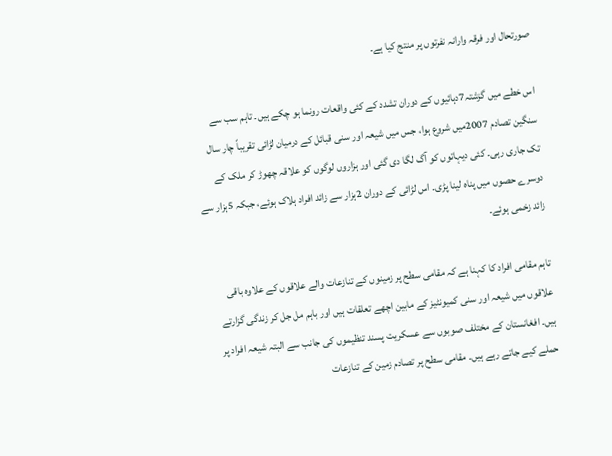صورتحال اور فرقہ وارانہ نفرتوں پر منتج کیا ہے۔

اس خطے میں گزشتہ7دہائیوں کے دوران تشدد کے کئی واقعات رونما ہو چکے ہیں۔ تاہم سب سے سنگین تصادم 2007میں شروع ہوا، جس میں شیعہ اور سنی قبائل کے درمیان لڑائی تقریباً چار سال تک جاری رہی۔ کئی دیہاتوں کو آگ لگا دی گئی اور ہزاروں لوگوں کو علاقہ چھوڑ کر ملک کے دوسرے حصوں میں پناہ لینا پڑی۔ اس لڑائی کے دوران 2ہزار سے زائد افراد ہلاک ہوئے، جبکہ 5ہزار سے زائد زخمی ہوئے۔

تاہم مقامی افراد کا کہنا ہے کہ مقامی سطح پر زمینوں کے تنازعات والے علاقوں کے علاوہ باقی علاقوں میں شیعہ اور سنی کمیونٹیز کے مابین اچھے تعلقات ہیں اور باہم مل جل کر زندگی گزارتے ہیں۔ افغانستان کے مختلف صوبوں سے عسکریت پسند تنظیموں کی جانب سے البتہ شیعہ افراد پر حملے کیے جاتے رہے ہیں۔ مقامی سطح پر تصادم زمین کے تنازعات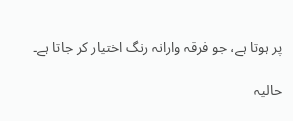پر ہوتا ہے، جو فرقہ وارانہ رنگ اختیار کر جاتا ہے۔

حالیہ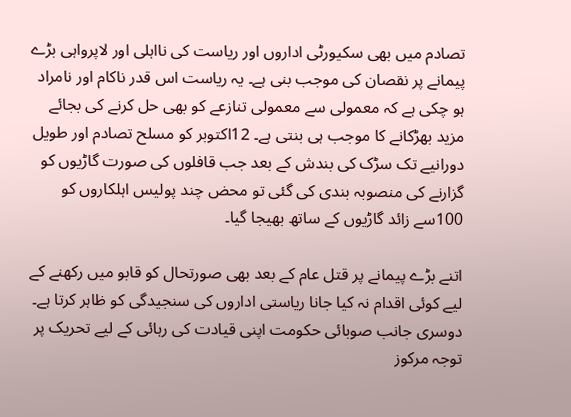تصادم میں بھی سکیورٹی اداروں اور ریاست کی نااہلی اور لاپرواہی بڑے پیمانے پر نقصان کی موجب بنی ہے۔ یہ ریاست اس قدر ناکام اور نامراد ہو چکی ہے کہ معمولی سے معمولی تنازعے کو بھی حل کرنے کی بجائے مزید بھڑکانے کا موجب ہی بنتی ہے۔ 12اکتوبر کو مسلح تصادم اور طویل دورانیے تک سڑک کی بندش کے بعد جب قافلوں کی صورت گاڑیوں کو گزارنے کی منصوبہ بندی کی گئی تو محض چند پولیس اہلکاروں کو 100سے زائد گاڑیوں کے ساتھ بھیجا گیا۔

اتنے بڑے پیمانے پر قتل عام کے بعد بھی صورتحال کو قابو میں رکھنے کے لیے کوئی اقدام نہ کیا جانا ریاستی اداروں کی سنجیدگی کو ظاہر کرتا ہے۔ دوسری جانب صوبائی حکومت اپنی قیادت کی رہائی کے لیے تحریک پر توجہ مرکوز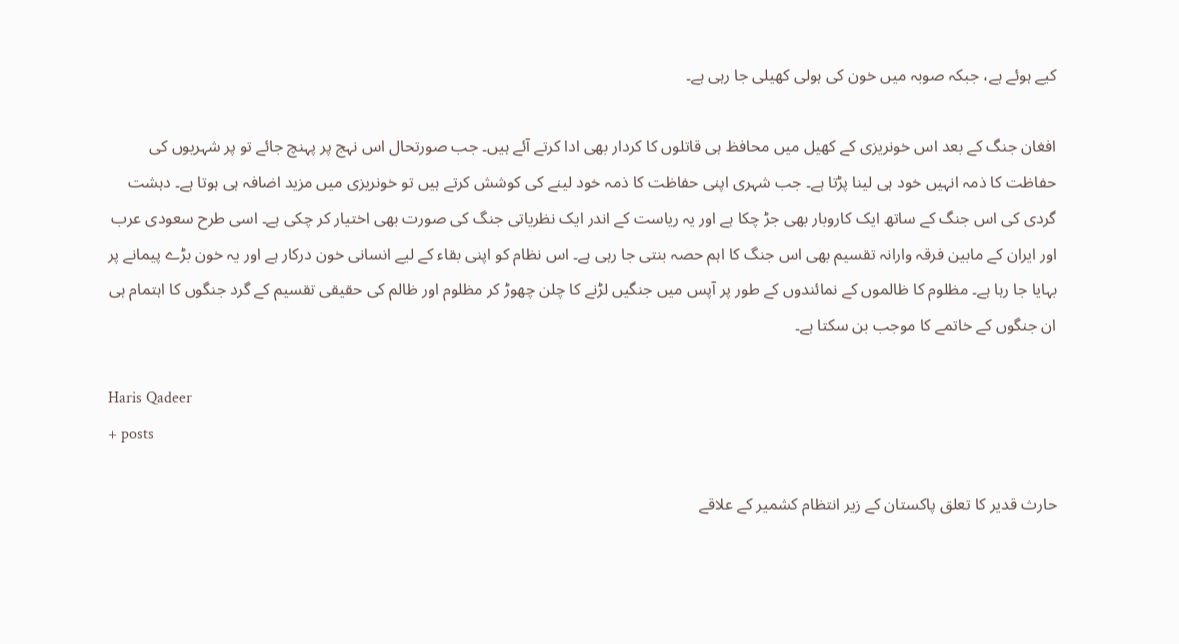کیے ہوئے ہے، جبکہ صوبہ میں خون کی ہولی کھیلی جا رہی ہے۔

افغان جنگ کے بعد اس خونریزی کے کھیل میں محافظ ہی قاتلوں کا کردار بھی ادا کرتے آئے ہیں۔ جب صورتحال اس نہج پر پہنچ جائے تو پر شہریوں کی حفاظت کا ذمہ انہیں خود ہی لینا پڑتا ہے۔ جب شہری اپنی حفاظت کا ذمہ خود لینے کی کوشش کرتے ہیں تو خونریزی میں مزید اضافہ ہی ہوتا ہے۔ دہشت گردی کی اس جنگ کے ساتھ ایک کاروبار بھی جڑ چکا ہے اور یہ ریاست کے اندر ایک نظریاتی جنگ کی صورت بھی اختیار کر چکی ہے۔ اسی طرح سعودی عرب اور ایران کے مابین فرقہ وارانہ تقسیم بھی اس جنگ کا اہم حصہ بنتی جا رہی ہے۔ اس نظام کو اپنی بقاء کے لیے انسانی خون درکار ہے اور یہ خون بڑے پیمانے پر بہایا جا رہا ہے۔ مظلوم کا ظالموں کے نمائندوں کے طور پر آپس میں جنگیں لڑنے کا چلن چھوڑ کر مظلوم اور ظالم کی حقیقی تقسیم کے گرد جنگوں کا اہتمام ہی ان جنگوں کے خاتمے کا موجب بن سکتا ہے۔

Haris Qadeer
+ posts

حارث قدیر کا تعلق پاکستان کے زیر انتظام کشمیر کے علاقے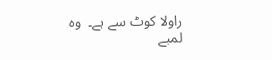راولا کوٹ سے ہے۔  وہ لمبے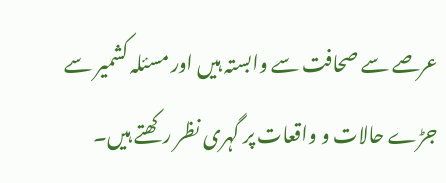عرصے سے صحافت سے وابستہ ہیں اور مسئلہ کشمیر سے جڑے حالات و واقعات پر گہری نظر رکھتے ہیں۔